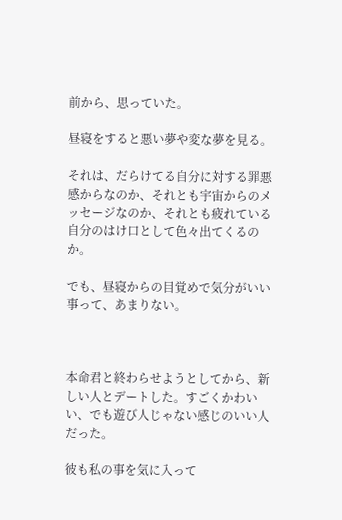前から、思っていた。

昼寝をすると悪い夢や変な夢を見る。

それは、だらけてる自分に対する罪悪感からなのか、それとも宇宙からのメッセージなのか、それとも疲れている自分のはけ口として色々出てくるのか。

でも、昼寝からの目覚めで気分がいい事って、あまりない。



本命君と終わらせようとしてから、新しい人とデートした。すごくかわいい、でも遊び人じゃない感じのいい人だった。

彼も私の事を気に入って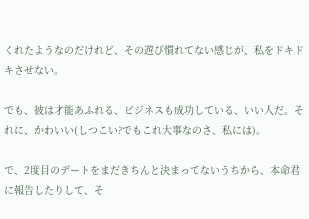くれたようなのだけれど、その遊び慣れてない感じが、私をドキドキさせない。

でも、彼は才能あふれる、ビジネスも成功している、いい人だ。それに、かわいい(しつこい?でもこれ大事なのさ、私には)。

で、2度目のデートをまだきちんと決まってないうちから、本命君に報告したりして、そ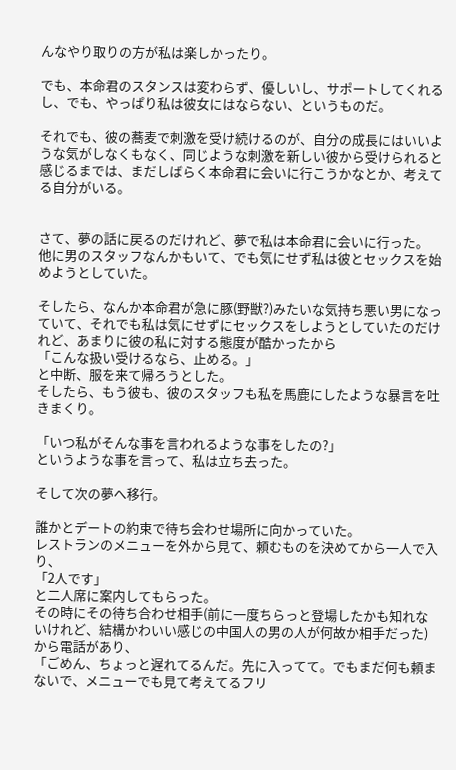んなやり取りの方が私は楽しかったり。

でも、本命君のスタンスは変わらず、優しいし、サポートしてくれるし、でも、やっぱり私は彼女にはならない、というものだ。

それでも、彼の蕎麦で刺激を受け続けるのが、自分の成長にはいいような気がしなくもなく、同じような刺激を新しい彼から受けられると感じるまでは、まだしばらく本命君に会いに行こうかなとか、考えてる自分がいる。


さて、夢の話に戻るのだけれど、夢で私は本命君に会いに行った。
他に男のスタッフなんかもいて、でも気にせず私は彼とセックスを始めようとしていた。

そしたら、なんか本命君が急に豚(野獣?)みたいな気持ち悪い男になっていて、それでも私は気にせずにセックスをしようとしていたのだけれど、あまりに彼の私に対する態度が酷かったから
「こんな扱い受けるなら、止める。」
と中断、服を来て帰ろうとした。
そしたら、もう彼も、彼のスタッフも私を馬鹿にしたような暴言を吐きまくり。

「いつ私がそんな事を言われるような事をしたの?」
というような事を言って、私は立ち去った。

そして次の夢へ移行。

誰かとデートの約束で待ち会わせ場所に向かっていた。
レストランのメニューを外から見て、頼むものを決めてから一人で入り、
「2人です」
と二人席に案内してもらった。
その時にその待ち合わせ相手(前に一度ちらっと登場したかも知れないけれど、結構かわいい感じの中国人の男の人が何故か相手だった)から電話があり、
「ごめん、ちょっと遅れてるんだ。先に入ってて。でもまだ何も頼まないで、メニューでも見て考えてるフリ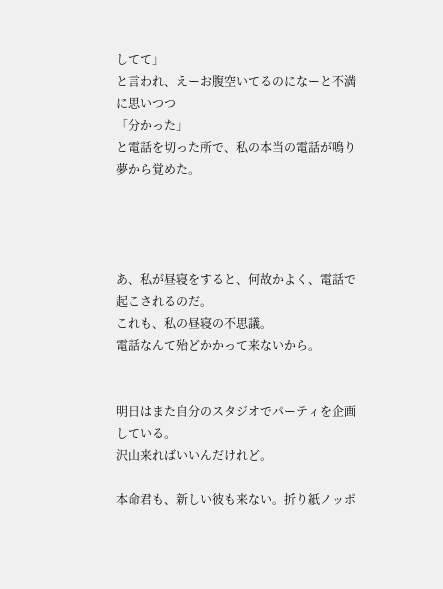してて」
と言われ、えーお腹空いてるのになーと不満に思いつつ
「分かった」
と電話を切った所で、私の本当の電話が鳴り夢から覚めた。




あ、私が昼寝をすると、何故かよく、電話で起こされるのだ。
これも、私の昼寝の不思議。
電話なんて殆どかかって来ないから。


明日はまた自分のスタジオでパーティを企画している。
沢山来ればいいんだけれど。

本命君も、新しい彼も来ない。折り紙ノッポ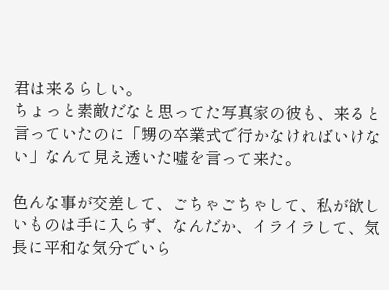君は来るらしい。
ちょっと素敵だなと思ってた写真家の彼も、来ると言っていたのに「甥の卒業式で行かなければいけない」なんて見え透いた嘘を言って来た。

色んな事が交差して、ごちゃごちゃして、私が欲しいものは手に入らず、なんだか、イライラして、気長に平和な気分でいら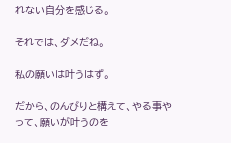れない自分を感じる。

それでは、ダメだね。

私の願いは叶うはず。

だから、のんびりと構えて、やる事やって、願いが叶うのを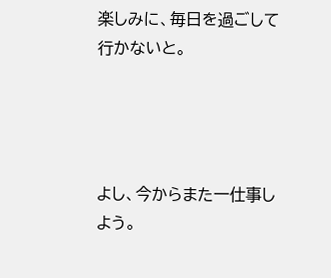楽しみに、毎日を過ごして行かないと。




よし、今からまた一仕事しよう。